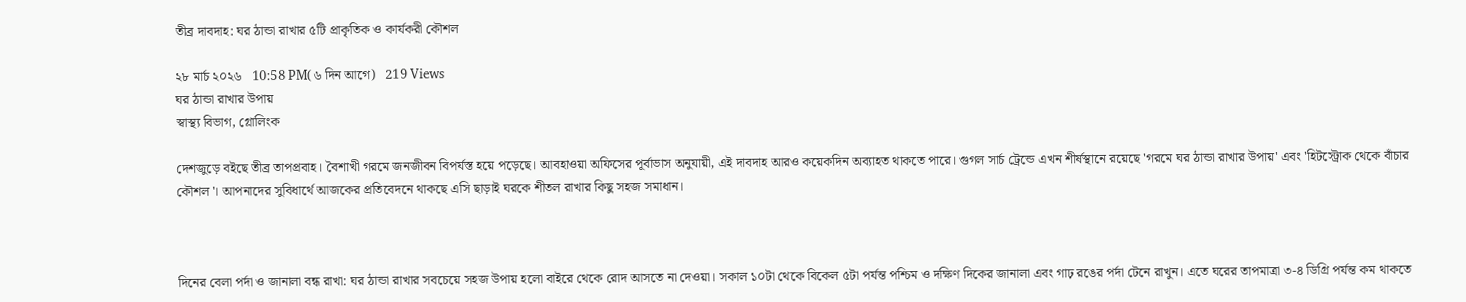তীব্র দাবদাহ: ঘর ঠান্ডা রাখার ৫টি প্রাকৃতিক ও কার্যকরী কৌশল

২৮ মার্চ ২০২৬   10:58 PM(৬ দিন আগে)   219 Views
ঘর ঠান্ডা রাখার উপায়
স্বাস্থ্য বিভাগ, গ্লোলিংক

দেশজুড়ে বইছে তীব্র তাপপ্রবাহ। বৈশাখী গরমে জনজীবন বিপর্যস্ত হয়ে পড়েছে। আবহাওয়া অফিসের পূর্বাভাস অনুযায়ী, এই দাবদাহ আরও কয়েকদিন অব্যাহত থাকতে পারে। গুগল সার্চ ট্রেন্ডে এখন শীর্ষস্থানে রয়েছে 'গরমে ঘর ঠান্ডা রাখার উপায়' এবং 'হিটস্ট্রোক থেকে বাঁচার কৌশল'। আপনাদের সুবিধার্থে আজকের প্রতিবেদনে থাকছে এসি ছাড়াই ঘরকে শীতল রাখার কিছু সহজ সমাধান।



দিনের বেলা পর্দা ও জানালা বন্ধ রাখা: ঘর ঠান্ডা রাখার সবচেয়ে সহজ উপায় হলো বাইরে থেকে রোদ আসতে না দেওয়া। সকাল ১০টা থেকে বিকেল ৫টা পর্যন্ত পশ্চিম ও দক্ষিণ দিকের জানালা এবং গাঢ় রঙের পর্দা টেনে রাখুন। এতে ঘরের তাপমাত্রা ৩-৪ ডিগ্রি পর্যন্ত কম থাকতে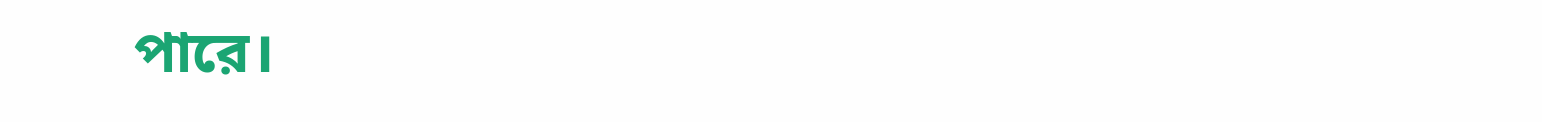পারে।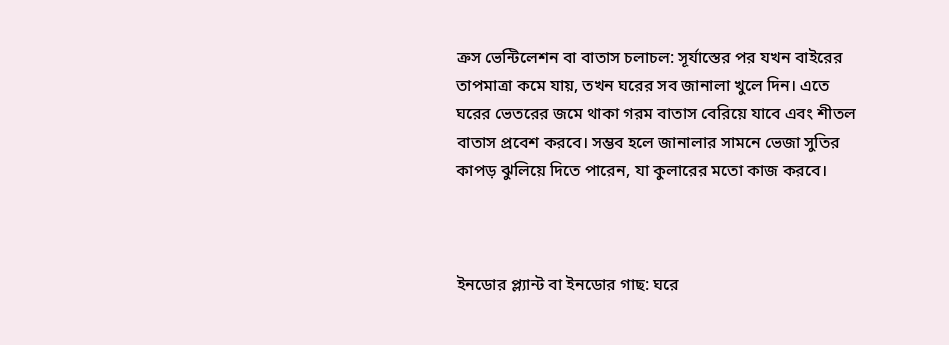ক্রস ভেন্টিলেশন বা বাতাস চলাচল: সূর্যাস্তের পর যখন বাইরের তাপমাত্রা কমে যায়, তখন ঘরের সব জানালা খুলে দিন। এতে ঘরের ভেতরের জমে থাকা গরম বাতাস বেরিয়ে যাবে এবং শীতল বাতাস প্রবেশ করবে। সম্ভব হলে জানালার সামনে ভেজা সুতির কাপড় ঝুলিয়ে দিতে পারেন, যা কুলারের মতো কাজ করবে।



ইনডোর প্ল্যান্ট বা ইনডোর গাছ: ঘরে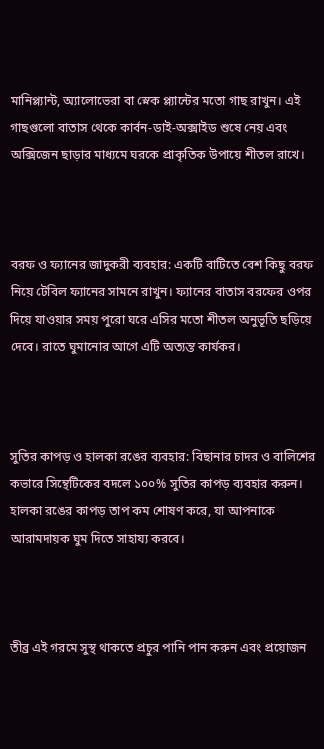মানিপ্ল্যান্ট, অ্যালোভেরা বা স্নেক প্ল্যান্টের মতো গাছ রাখুন। এই গাছগুলো বাতাস থেকে কার্বন-ডাই-অক্সাইড শুষে নেয় এবং অক্সিজেন ছাড়ার মাধ্যমে ঘরকে প্রাকৃতিক উপায়ে শীতল রাখে।



বরফ ও ফ্যানের জাদুকরী ব্যবহার: একটি বাটিতে বেশ কিছু বরফ নিয়ে টেবিল ফ্যানের সামনে রাখুন। ফ্যানের বাতাস বরফের ওপর দিয়ে যাওয়ার সময় পুরো ঘরে এসির মতো শীতল অনুভূতি ছড়িয়ে দেবে। রাতে ঘুমানোর আগে এটি অত্যন্ত কার্যকর।



সুতির কাপড় ও হালকা রঙের ব্যবহার: বিছানার চাদর ও বালিশের কভারে সিন্থেটিকের বদলে ১০০% সুতির কাপড় ব্যবহার করুন। হালকা রঙের কাপড় তাপ কম শোষণ করে, যা আপনাকে আরামদায়ক ঘুম দিতে সাহায্য করবে।



তীব্র এই গরমে সুস্থ থাকতে প্রচুর পানি পান করুন এবং প্রয়োজন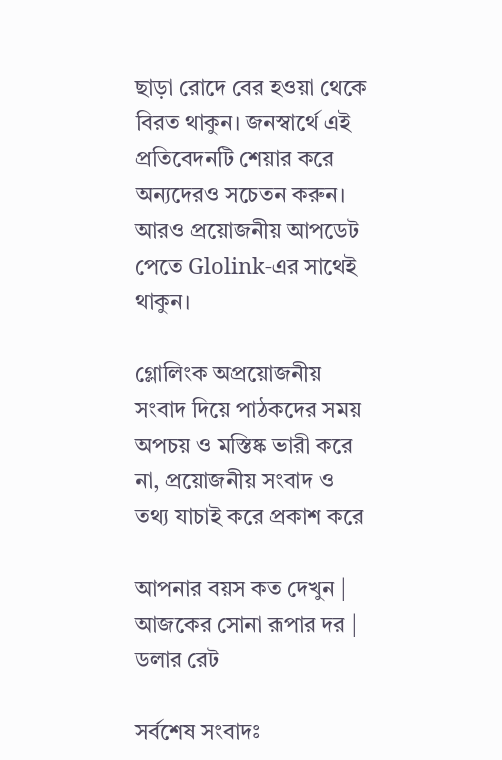ছাড়া রোদে বের হওয়া থেকে বিরত থাকুন। জনস্বার্থে এই প্রতিবেদনটি শেয়ার করে অন্যদেরও সচেতন করুন। আরও প্রয়োজনীয় আপডেট পেতে Glolink-এর সাথেই থাকুন।

গ্লোলিংক অপ্রয়োজনীয় সংবাদ দিয়ে পাঠকদের সময় অপচয় ও মস্তিষ্ক ভারী করে না, প্রয়োজনীয় সংবাদ ও তথ্য যাচাই করে প্রকাশ করে

আপনার বয়স কত দেখুন | আজকের সোনা রূপার দর | ডলার রেট

সর্বশেষ সংবাদঃ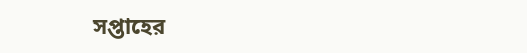সপ্তাহের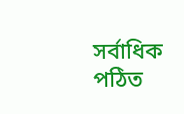সর্বাধিক পঠিত